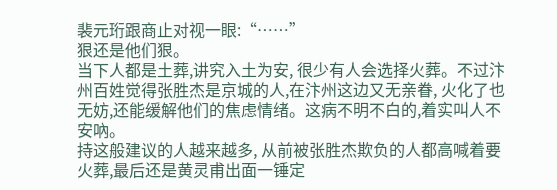裴元珩跟商止对视一眼:“……”
狠还是他们狠。
当下人都是土葬,讲究入土为安, 很少有人会选择火葬。不过汴州百姓觉得张胜杰是京城的人,在汴州这边又无亲眷, 火化了也无妨,还能缓解他们的焦虑情绪。这病不明不白的,着实叫人不安吶。
持这般建议的人越来越多, 从前被张胜杰欺负的人都高喊着要火葬,最后还是黄灵甫出面一锤定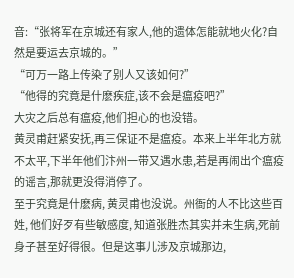音:“张将军在京城还有家人,他的遗体怎能就地火化?自然是要运去京城的。”
“可万一路上传染了别人又该如何?”
“他得的究竟是什麽疾症,该不会是瘟疫吧?”
大灾之后总有瘟疫,他们担心的也没错。
黄灵甫赶紧安抚,再三保证不是瘟疫。本来上半年北方就不太平,下半年他们汴州一带又遇水患,若是再闹出个瘟疫的谣言,那就更没得消停了。
至于究竟是什麽病, 黄灵甫也没说。州衙的人不比这些百姓, 他们好歹有些敏感度, 知道张胜杰其实并未生病,死前身子甚至好得很。但是这事儿涉及京城那边,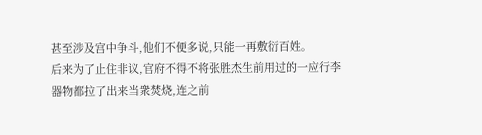甚至涉及宫中争斗,他们不便多说,只能一再敷衍百姓。
后来为了止住非议,官府不得不将张胜杰生前用过的一应行李器物都拉了出来当衆焚烧,连之前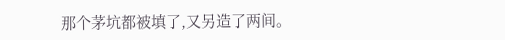那个茅坑都被填了,又另造了两间。